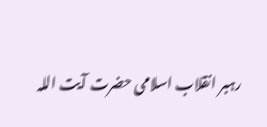رہبر انقلاب اسلامی حضرت آیت اللہ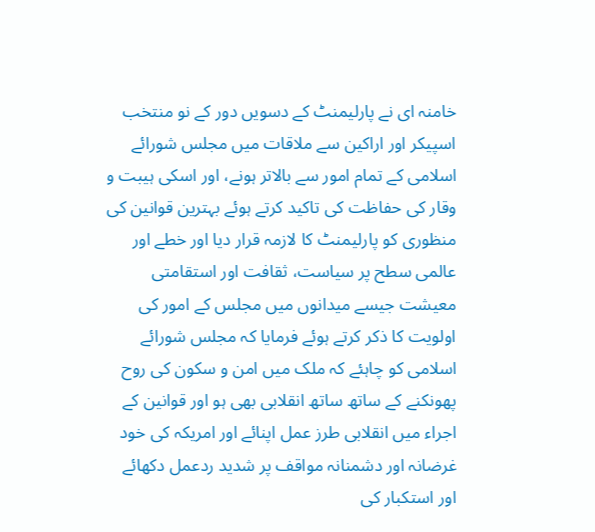خامنہ ای نے پارلیمنٹ کے دسویں دور کے نو منتخب اسپیکر اور اراکین سے ملاقات میں مجلس شورائے اسلامی کے تمام امور سے بالاتر ہونے، اور اسکی ہیبت و وقار کی حفاظت کی تاکید کرتے ہوئے بہترین قوانین کی منظوری کو پارلیمنٹ کا لازمہ قرار دیا اور خطے اور عالمی سطح پر سیاست، ثقافت اور استقامتی معیشت جیسے میدانوں میں مجلس کے امور کی اولویت کا ذکر کرتے ہوئے فرمایا کہ مجلس شورائے اسلامی کو چاہئے کہ ملک میں امن و سکون کی روح پھونکنے کے ساتھ ساتھ انقلابی بھی ہو اور قوانین کے اجراء میں انقلابی طرز عمل اپنائے اور امریکہ کی خود غرضانہ اور دشمنانہ مواقف پر شدید ردعمل دکھائے اور استکبار کی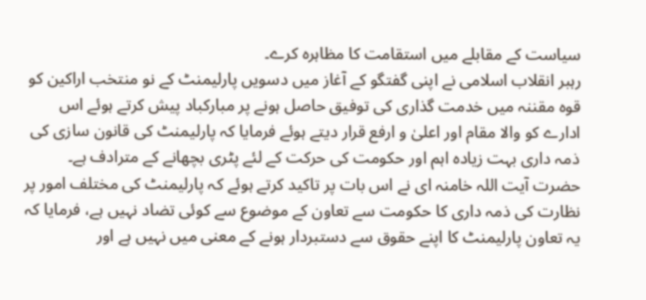سیاست کے مقابلے میں استقامت کا مظاہرہ کرے۔
رہبر انقلاب اسلامی نے اپنی گفتگو کے آغاز میں دسویں پارلیمنٹ کے نو منتخب اراکین کو قوہ مقننہ میں خدمت گذاری کی توفیق حاصل ہونے پر مبارکباد پیش کرتے ہوئے اس ادارے کو والا مقام اور اعلیٰ و ارفع قرار دیتے ہوئے فرمایا کہ پارلیمنٹ کی قانون سازی کی ذمہ داری بہت زیادہ اہم اور حکومت کی حرکت کے لئے پٹری بچھانے کے مترادف ہے۔
حضرت آیت اللہ خامنہ ای نے اس بات پر تاکید کرتے ہوئے کہ پارلیمنٹ کی مختلف امور پر نظارت کی ذمہ داری کا حکومت سے تعاون کے موضوع سے کوئی تضاد نہیں ہے، فرمایا کہ یہ تعاون پارلیمنٹ کا اپنے حقوق سے دستبردار ہونے کے معنی میں نہیں ہے اور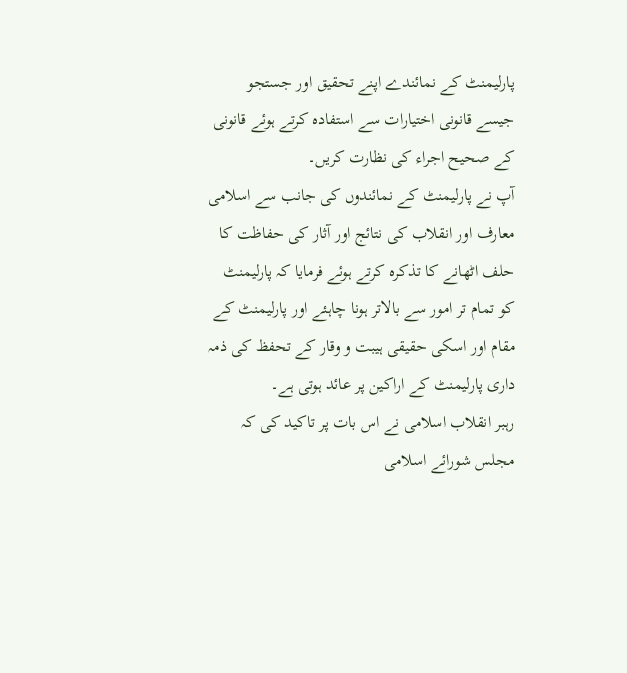پارلیمنٹ کے نمائندے اپنے تحقیق اور جستجو جیسے قانونی اختیارات سے استفادہ کرتے ہوئے قانونی کے صحیح اجراء کی نظارت کریں۔
آپ نے پارلیمنٹ کے نمائندوں کی جانب سے اسلامی معارف اور انقلاب کی نتائج اور آثار کی حفاظت کا حلف اٹھانے کا تذکرہ کرتے ہوئے فرمایا کہ پارلیمنٹ کو تمام تر امور سے بالاتر ہونا چاہئے اور پارلیمنٹ کے مقام اور اسکی حقیقی ہیبت و وقار کے تحفظ کی ذمہ داری پارلیمنٹ کے اراکین پر عائد ہوتی ہے۔
رہبر انقلاب اسلامی نے اس بات پر تاکید کی کہ مجلس شورائے اسلامی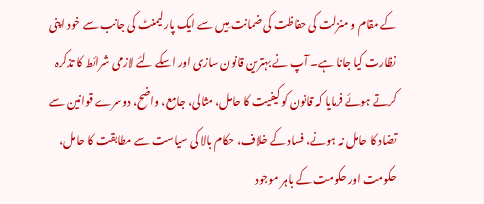کے مقام و منزلت کی حفاظت کی ضمانت مِیں سے ایک پارلیمنٹ کی جانب سے خود اپنی نظارت کیا جانا ہے۔ آپ نے بہترین قانون سازی اور اسکے لئے لازمی شرائط کا تذکرہ کرتے ہوئے فرمایا کہ قانون کو کیفیت کا حامل، مثالی، جامع، واضح، دوسرے قوانین سے تضاد کا حامل نہ ہونے، فساد کے خلاف، حکام بالا کی سیاست سے مطابقت کا حامل، حکومت اور حکومت کے باہر موجود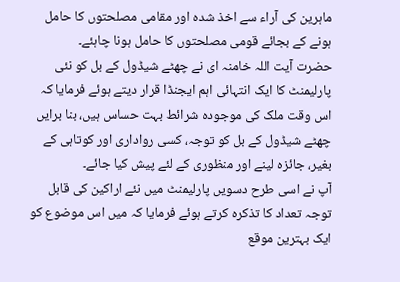ماہرین کی آراء سے اخذ شدہ اور مقامی مصلحتوں کا حامل ہونے کے بجائے قومی مصلحتوں کا حامل ہونا چاہئے۔
حضرت آیت اللہ خامنہ ای نے چھٹے شیڈول کے بل کو نئی پارلیمنٹ کا ایک انتہائی اہم ایجنڈا قرار دیتے ہوئے فرمایا کہ اس وقت ملک کی موجودہ شرائط بہت حساس ہیں، بنا برایں چھٹے شیڈول کے بل کو توجہ، کسی رواداری اور کوتاہی کے بغیر، جائزہ لینے اور منظوری کے لئے پیش کیا جائے۔
آپ نے اسی طرح دسویں پارلیمنٹ میں نئے اراکین کی قابل توجہ تعداد کا تذکرہ کرتے ہوئے فرمایا کہ میں اس موضوع کو ایک بہترین موقع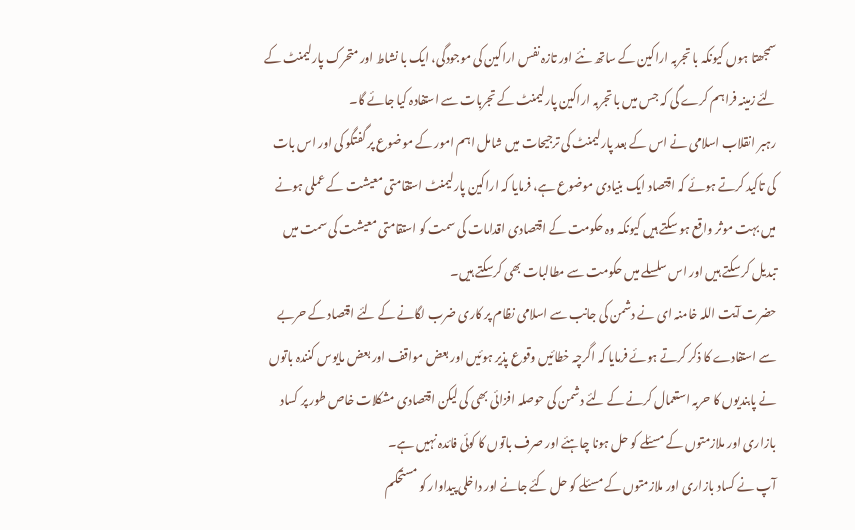سمجھتا ہوں کیونکہ با تجربہ اراکین کے ساتھ نئے اور تازہ نفس اراکین کی موجودگی، ایک با نشاط اور متحرک پارلیمنٹ کے لئے زمینہ فراہم کرے گی کہ جس میں با تجربہ اراکین پارلیمنٹ کے تجربات سے استفادہ کیا جائے گا۔
رہبر انقلاب اسلامی نے اس کے بعد پارلیمنٹ کی ترجیحات میں شامل اہم امور کے موضوع پر گفتگو کی اور اس بات کی تاکید کرتے ہوئے کہ اقتصاد ایک بنیادی موضوع ہے، فرمایا کہ اراکین پارلیمنٹ استقامتی معیشت کے عملی ہونے میں بہت موثر واقع ہو سکتے ہیں کیونکہ وہ حکومت کے اقتصادی اقدامات کی سمت کو استقامتی معیشت کی سمت میں تبدیل کر سکتے ہیں اور اس سلسلے میں حکومت سے مطالبات بھی کرسکتے ہیں۔
حضرت آیت اللہ خامنہ ای نے دشمن کی جانب سے اسلامی نظام پر کاری ضرب لگانے کے لئے اقتصاد کے حربے سے استفادے کا ذکر کرتے ہوئے فرمایا کہ اگرچہ خطائیں وقوع پذیر ہوئیں اور بعض مواقف اور بعض مایوس کنندہ باتوں نے پابندیوں کا حربہ استعمال کرنے کے لئے دشمن کی حوصلہ افزائی بھی کی لیکن اقتصادی مشکلات خاص طور پر کساد بازاری اور ملازمتوں کے مسئلے کو حل ہونا چاہئے اور صرف باتوں کا کوئی فائدہ نہیں ہے۔
آپ نے کساد بازاری اور ملازمتوں کے مسئلے کو حل کئے جانے اور داخلی پیداوار کو مستحکم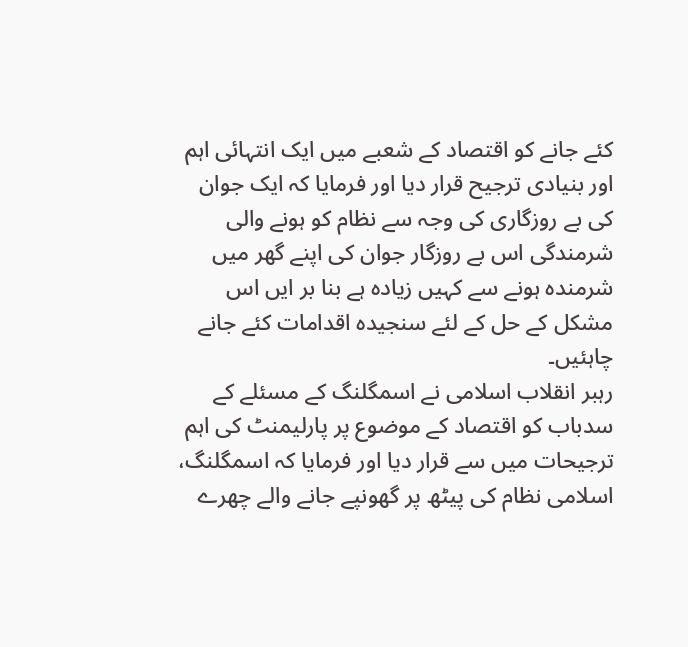کئے جانے کو اقتصاد کے شعبے میں ایک انتہائی اہم اور بنیادی ترجیح قرار دیا اور فرمایا کہ ایک جوان کی بے روزگاری کی وجہ سے نظام کو ہونے والی شرمندگی اس بے روزگار جوان کی اپنے گھر میں شرمندہ ہونے سے کہیں زیادہ ہے بنا بر ایں اس مشکل کے حل کے لئے سنجیدہ اقدامات کئے جانے چاہئیں۔
رہبر انقلاب اسلامی نے اسمگلنگ کے مسئلے کے سدباب کو اقتصاد کے موضوع پر پارلیمنٹ کی اہم ترجیحات میں سے قرار دیا اور فرمایا کہ اسمگلنگ، اسلامی نظام کی پیٹھ پر گھونپے جانے والے چھرے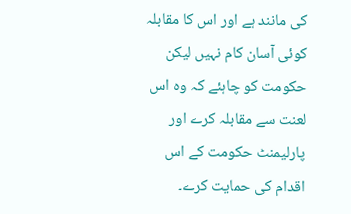کی مانند ہے اور اس کا مقابلہ کوئی آسان کام نہیں لیکن حکومت کو چاہئے کہ وہ اس لعنت سے مقابلہ کرے اور پارلیمنٹ حکومت کے اس اقدام کی حمایت کرے۔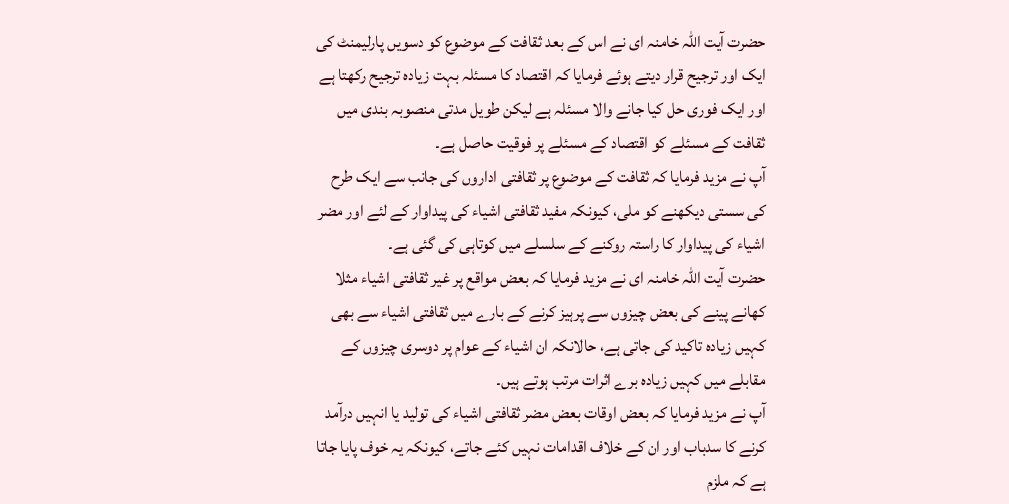حضرت آیت اللہ خامنہ ای نے اس کے بعد ثقافت کے موضوع کو دسویں پارلیمنٹ کی ایک اور ترجیح قرار دیتے ہوئے فرمایا کہ اقتصاد کا مسئلہ بہت زیادہ ترجیح رکھتا ہے اور ایک فوری حل کیا جانے والا مسئلہ ہے لیکن طویل مدتی منصوبہ بندی میں ثقافت کے مسئلے کو اقتصاد کے مسئلے پر فوقیت حاصل ہے۔
آپ نے مزید فرمایا کہ ثقافت کے موضوع پر ثقافتی اداروں کی جانب سے ایک طرح کی سستی دیکھنے کو ملی، کیونکہ مفید ثقافتی اشیاء کی پیداوار کے لئے اور مضر اشیاء کی پیداوار کا راستہ روکنے کے سلسلے میں کوتاہی کی گئی ہے۔
حضرت آیت اللہ خامنہ ای نے مزید فرمایا کہ بعض مواقع پر غیر ثقافتی اشیاء مثلا کھانے پینے کی بعض چیزوں سے پرہیز کرنے کے بارے میں ثقافتی اشیاء سے بھی کہیں زیادہ تاکید کی جاتی ہے، حالانکہ ان اشیاء کے عوام پر دوسری چیزوں کے مقابلے میں کہیں زیادہ برے اثرات مرتب ہوتے ہیں۔
آپ نے مزید فرمایا کہ بعض اوقات بعض مضر ثقافتی اشیاء کی تولید یا انہیں درآمد کرنے کا سدباب اور ان کے خلاف اقدامات نہیں کئے جاتے، کیونکہ یہ خوف پایا جاتا ہے کہ ملزم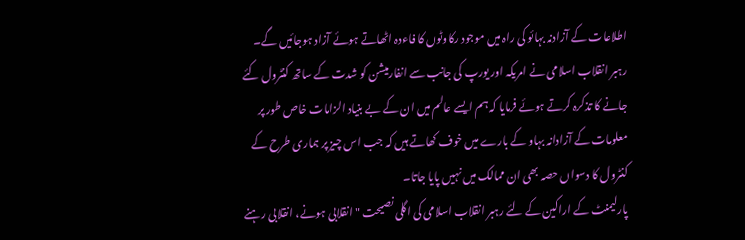اطلاعات کے آزادنہ بہائو کی راہ میں موجود رکاوٹوں کا فاءدہ اٹھاتے ہوئے آزاد ہوجائیں گے۔
رہبر انقلاب اسلامی نے امریکہ اور یورپ کی جانب سے انفارمیشن کو شدت کے ساتھ کنٹرول کئے جانے کا تذکرہ کرتے ہوئے فرمایا کہ ہم ایسے عالم میں ان کے بے بنیاد الزامات خاص طور پر معلومات کے آزادانہ بہاو کے بارے میں خوف کھاتے ہیں کہ جب اس چیز پر ہماری طرح کے کنٹرول کا دسواں حصہ بھی ان ممالک میں نہیں پایا جاتا۔
پارلیمنٹ کے اراکین کے لئے رہبر انقلاب اسلامی کی اگلی نصیحت " انقلابی ہونے، انقلابی رہنے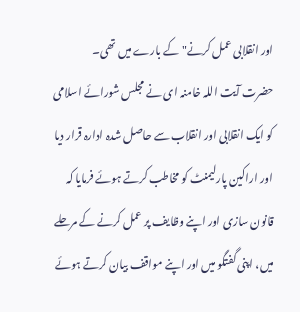اور انقلابی عمل کرنے" کے بارے میں تھی۔
حضرت آیت اللہ خامنہ ای نے مجلس شورائے اسلامی کو ایک انقلابی اور انقلاب سے حاصل شدہ ادارہ قرار دیا اور اراکین پارلیمنٹ کو مخاطب کرتے ہوئے فرمایا کہ قانون سازی اور اپنے وظایف پر عمل کرنے کے مرحلے میں، اپنی گفتگو میں اور اپنے مواقف بیان کرتے ہوئے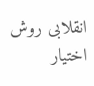انقلابی روش اختیار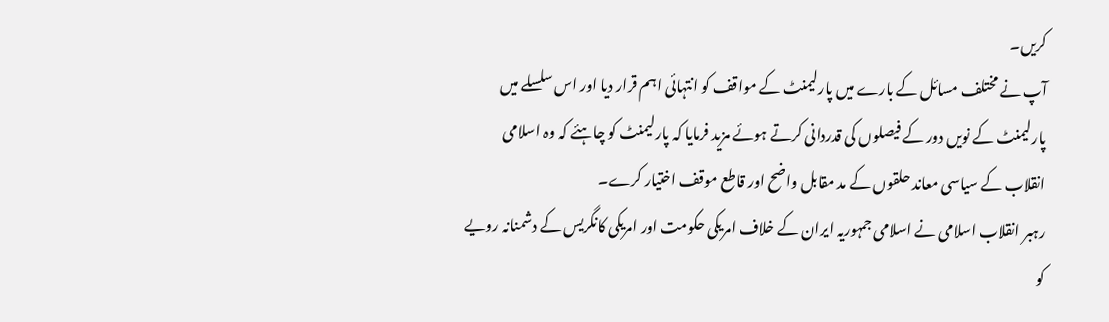کریں۔
آپ نے مختلف مسائل کے بارے میں پارلیمنٹ کے مواقف کو انتہائی اہم قرار دیا اور اس سلسلے میں پارلیمنٹ کے نویں دور کے فیصلوں کی قدردانی کرتے ہوئے مزید فرمایا کہ پارلیمنٹ کو چاہئے کہ وہ اسلامی انقلاب کے سیاسی معاند حلقوں کے مد مقابل واضح اور قاطع موقف اختیار کرے۔
رہبر انقلاب اسلامی نے اسلامی جمہوریہ ایران کے خلاف امریکی حکومت اور امریکی کانگریس کے دشمنانہ رویے کو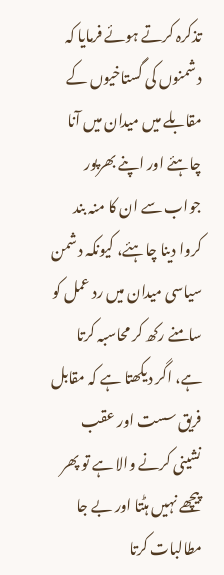تذکرہ کرتے ہوئے فرمایا کہ دشمنوں کی گستاخیوں کے مقابلے میں میدان میں آنا چاہئے اور اپنے بھرپور جواب سے ان کا منہ بند کروا دینا چاہئے، کیونکہ دشمن سیاسی میدان میں رد عمل کو سامنے رکھ کر محاسبہ کرتا ہے، اگر دیکھتا ہے کہ مقابل فریق سست اور عقب نشینی کرنے والا ہے تو پھر پیچھے نہیں ہٹتا اور بے جا مطالبات کرتا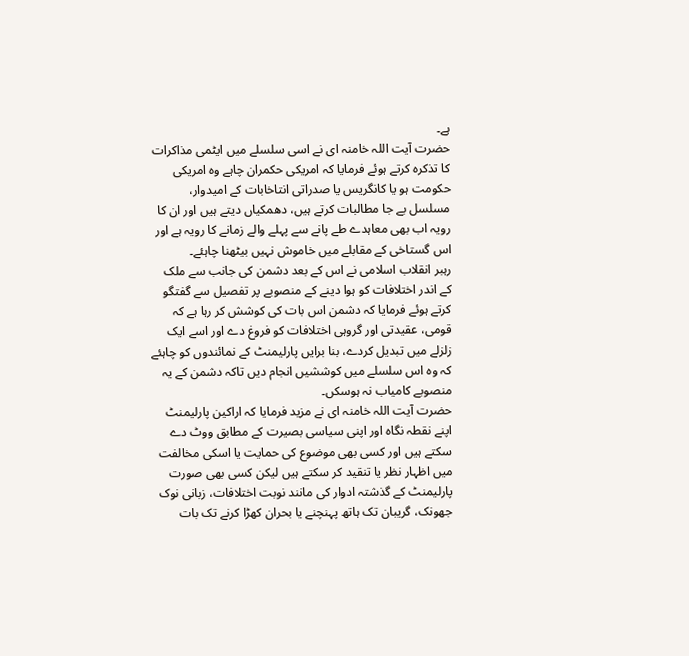ہے۔
حضرت آیت اللہ خامنہ ای نے اسی سلسلے میں ایٹمی مذاکرات کا تذکرہ کرتے ہوئے فرمایا کہ امریکی حکمران چاہے وہ امریکی حکومت ہو یا کانگریس یا صدراتی انتاخابات کے امیدوار، مسلسل بے جا مطالبات کرتے ہیں، دھمکیاں دیتے ہیں اور ان کا رویہ اب بھی معاہدے طے پانے سے پہلے والے زمانے کا رویہ ہے اور اس گستاخی کے مقابلے میں خاموش نہیں بیٹھنا چاہئے۔
رہبر انقلاب اسلامی نے اس کے بعد دشمن کی جانب سے ملک کے اندر اختلافات کو ہوا دینے کے منصوبے پر تفصیل سے گفتگو کرتے ہوئے فرمایا کہ دشمن اس بات کی کوشش کر رہا ہے کہ قومی، عقیدتی اور گروہی اختلافات کو فروغ دے اور اسے ایک زلزلے میں تبدیل کردے، بنا برایں پارلیمنٹ کے نمائندوں کو چاہئے کہ وہ اس سلسلے میں کوششیں انجام دیں تاکہ دشمن کے یہ منصوبے کامیاب نہ ہوسکں۔
حضرت آیت اللہ خامنہ ای نے مزید فرمایا کہ اراکین پارلیمنٹ اپنے نقطہ نگاہ اور اپنی سیاسی بصیرت کے مطابق ووٹ دے سکتے ہیں اور کسی بھی موضوع کی حمایت یا اسکی مخالفت میں اظہار نظر یا تنقید کر سکتے ہیں لیکن کسی بھی صورت پارلیمنٹ کے گذشتہ ادوار کی مانند نوبت اختلافات، زبانی نوک جھونک، گریبان تک ہاتھ پہنچنے یا بحران کھڑا کرنے تک بات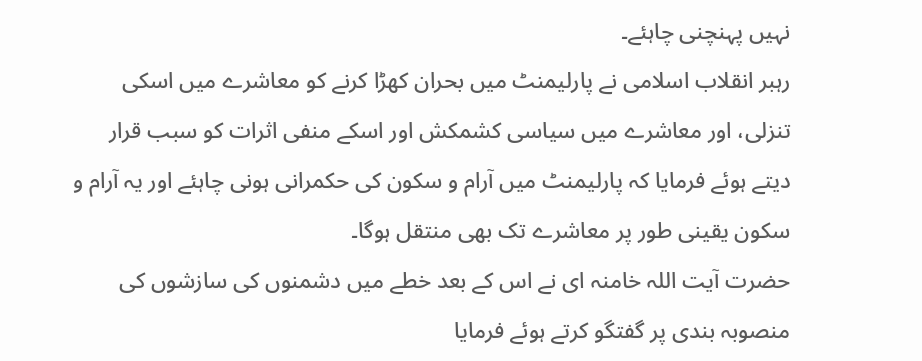نہیں پہنچنی چاہئے۔
رہبر انقلاب اسلامی نے پارلیمنٹ میں بحران کھڑا کرنے کو معاشرے میں اسکی تنزلی، اور معاشرے میں سیاسی کشمکش اور اسکے منفی اثرات کو سبب قرار دیتے ہوئے فرمایا کہ پارلیمنٹ میں آرام و سکون کی حکمرانی ہونی چاہئے اور یہ آرام و سکون یقینی طور پر معاشرے تک بھی منتقل ہوگا۔
حضرت آیت اللہ خامنہ ای نے اس کے بعد خطے میں دشمنوں کی سازشوں کی منصوبہ بندی پر گفتگو کرتے ہوئے فرمایا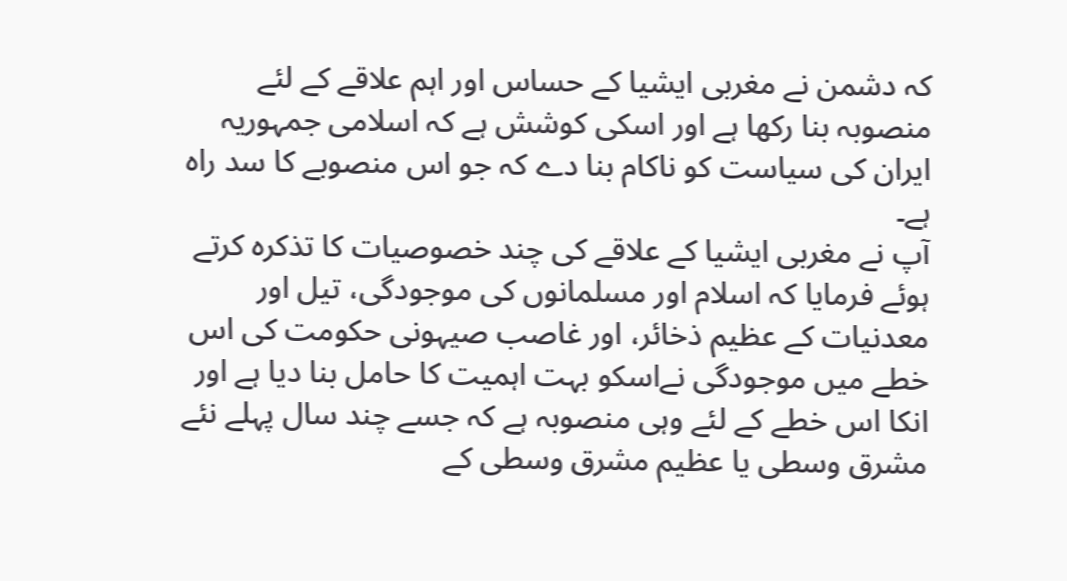کہ دشمن نے مغربی ایشیا کے حساس اور اہم علاقے کے لئے منصوبہ بنا رکھا ہے اور اسکی کوشش ہے کہ اسلامی جمہوریہ ایران کی سیاست کو ناکام بنا دے کہ جو اس منصوبے کا سد راہ ہے۔
آپ نے مغربی ایشیا کے علاقے کی چند خصوصیات کا تذکرہ کرتے ہوئے فرمایا کہ اسلام اور مسلمانوں کی موجودگی، تیل اور معدنیات کے عظیم ذخائر، اور غاصب صیہونی حکومت کی اس خطے میں موجودگی نےاسکو بہت اہمیت کا حامل بنا دیا ہے اور انکا اس خطے کے لئے وہی منصوبہ ہے کہ جسے چند سال پہلے نئے مشرق وسطی یا عظیم مشرق وسطی کے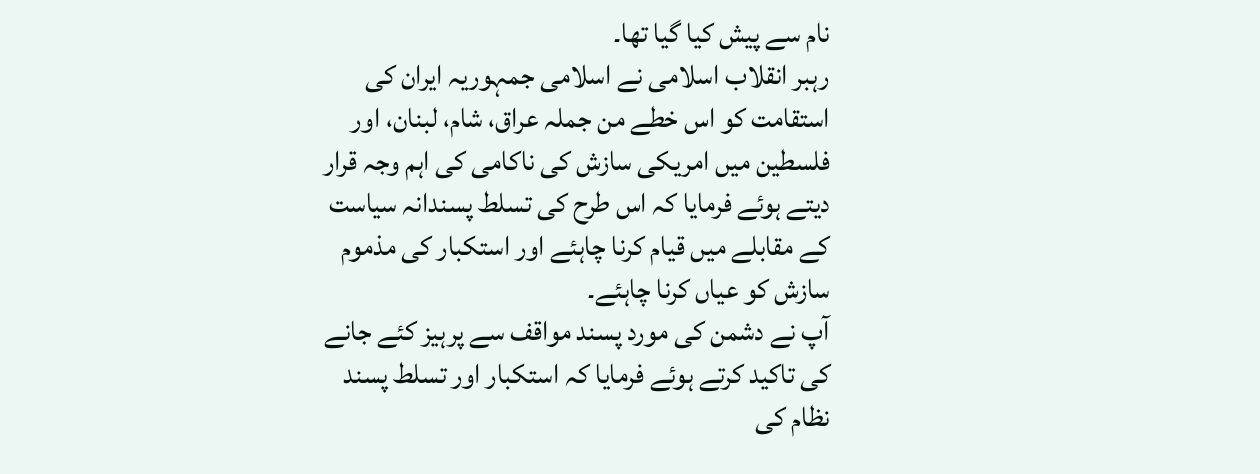نام سے پیش کیا گیا تھا۔
رہبر انقلاب اسلامی نے اسلامی جمہوریہ ایران کی استقامت کو اس خطے من جملہ عراق، شام، لبنان، اور فلسطین میں امریکی سازش کی ناکامی کی اہم وجہ قرار دیتے ہوئے فرمایا کہ اس طرح کی تسلط پسندانہ سیاست کے مقابلے میں قیام کرنا چاہئے اور استکبار کی مذموم سازش کو عیاں کرنا چاہئے۔
آپ نے دشمن کی مورد پسند مواقف سے پرہیز کئے جانے کی تاکید کرتے ہوئے فرمایا کہ استکبار اور تسلط پسند نظام کی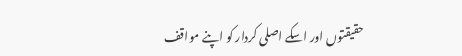حقیقتوں اور اسکے اصلی کردار کو اپنے مواقف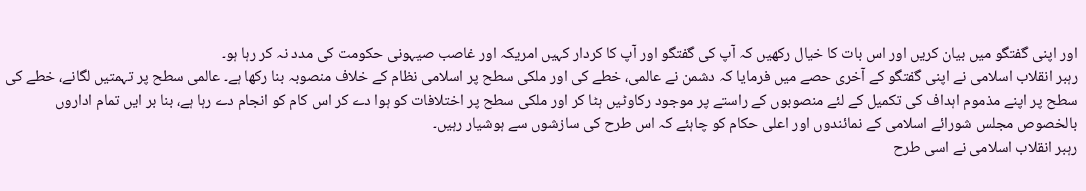اور اپنی گفتگو میں بیان کریں اور اس بات کا خیال رکھیں کہ آپ کی گفتگو اور آپ کا کردار کہیں امریکہ اور غاصب صیہونی حکومت کی مدد نہ کر رہا ہو۔
رہبر انقلاب اسلامی نے اپنی گفتگو کے آخری حصے میں فرمایا کہ دشمن نے عالمی، خطے کی اور ملکی سطح پر اسلامی نظام کے خلاف منصوبہ بنا رکھا ہے۔ عالمی سطح پر تہمتیں لگانے، خطے کی سطح پر اپنے مذموم اہداف کی تکمیل کے لئے منصوبوں کے راستے پر موجود رکاوٹیں ہٹا کر اور ملکی سطح پر اختلافات کو ہوا دے کر اس کام کو انجام دے رہا ہے، بنا بر ایں تمام اداروں بالخصوص مجلس شورائے اسلامی کے نمائندوں اور اعلی حکام کو چاہئے کہ اس طرح کی سازشوں سے ہوشیار رہیں۔
رہبر انقلاب اسلامی نے اسی طرح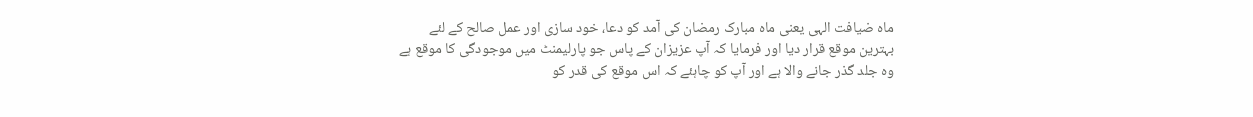ماہ ضیافت الہی یعنی ماہ مبارک رمضان کی آمد کو دعا، خود سازی اور عمل صالح کے لئے بہترین موقع قرار دیا اور فرمایا کہ آپ عزیزان کے پاس جو پارلیمنٹ میں موجودگی کا موقع ہے وہ جلد گذر جانے والا ہے اور آپ کو چاہئے کہ اس موقع کی قدر کو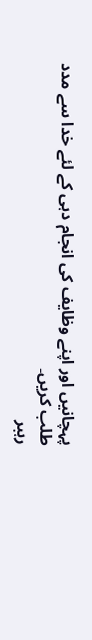پہچانیں اور اپنے وظایف کی انجام دہی کے لئے خدا سے مدد طلب کریں۔
رہبر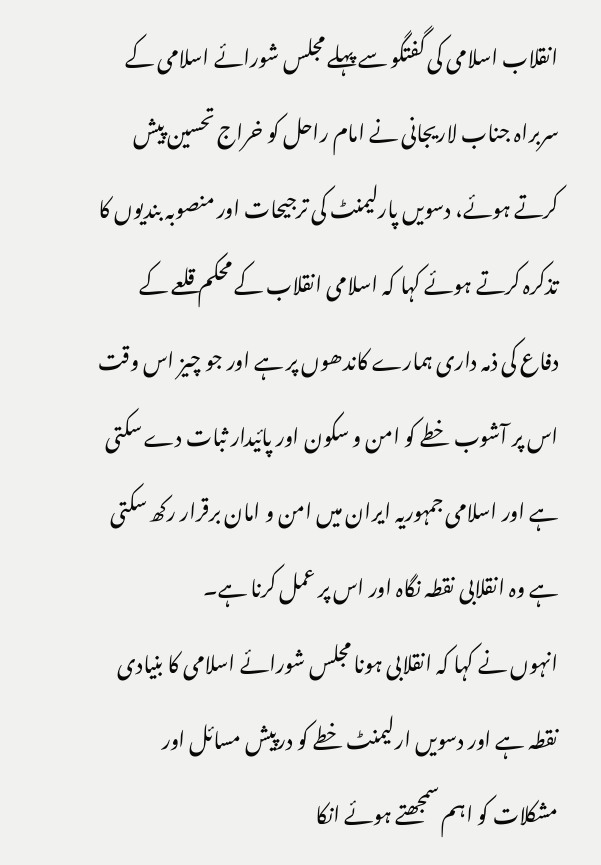انقلاب اسلامی کی گفتگو سے پہلے مجلس شورائے اسلامی کے سربراہ جناب لاریجانی نے امام راحل کو خراج تحسین پیش کرتے ہوئے، دسویں پارلیمنٹ کی ترجیحات اور منصوبہ بندیوں کا تذکرہ کرتے ہوئے کہا کہ اسلامی انقلاب کے محکم قلعے کے دفاع کی ذمہ داری ہمارے کاندھوں پر ہے اور جو چیز اس وقت اس پر آشوب خطے کو امن و سکون اور پائیدار ثبات دے سکتی ہے اور اسلامی جمہوریہ ایران میں امن و امان برقرار رکھ سکتی ہے وہ انقلابی نقطہ نگاہ اور اس پر عمل کرنا ہے۔
انہوں نے کہا کہ انقلابی ہونا مجلس شورائے اسلامی کا بنیادی نقطہ ہے اور دسویں ارلیمنٹ خطے کو درپیش مسائل اور مشکلات کو اہم سمجھتے ہوئے انکا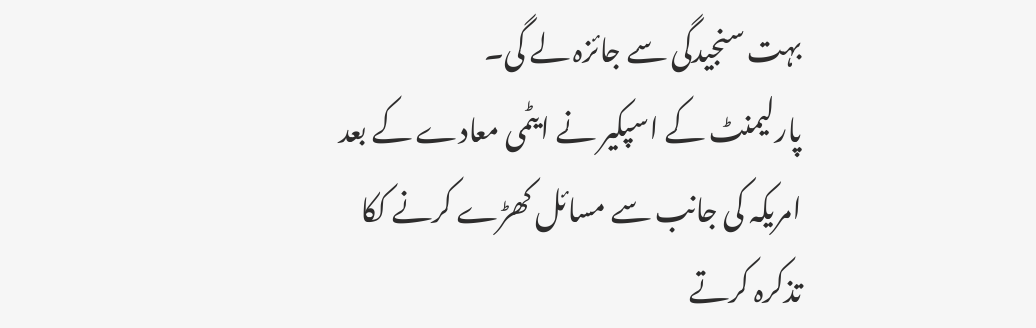بہت سنجیدگی سے جائزہ لے گی۔
پارلیمنٹ کے اسپکیر نے ایٹمی معادے کے بعد امریکہ کی جانب سے مسائل کھڑے کرنے ککا تذکرہ کرتے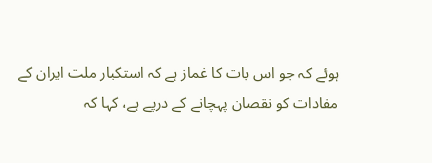ہوئے کہ جو اس بات کا غماز ہے کہ استکبار ملت ایران کے مفادات کو نقصان پہچانے کے درپے ہے، کہا کہ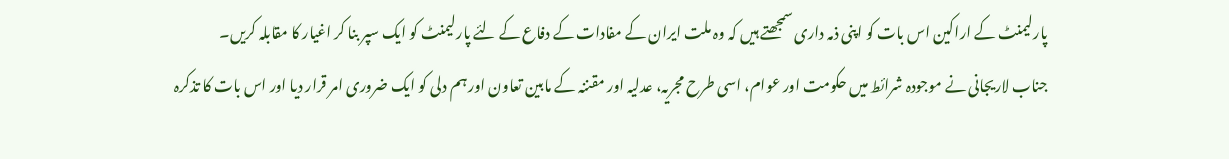پارلیمنٹ کے اراکین اس بات کو اپنی ذمہ داری سمجھتے ہیں کہ وہ ملت ایران کے مفادات کے دفاع کے لئے پارلیمنٹ کو ایک سپر بنا کر اغیار کا مقابلہ کریں۔
جناب لاریجانی نے موجودہ شرائط میں حکومت اور عوام، اسی طرح مجریہ، عدلیہ اور مقننہ کے مابین تعاون اور ہم دلی کو ایک ضروری امر قرار دیا اور اس بات کا تذکرہ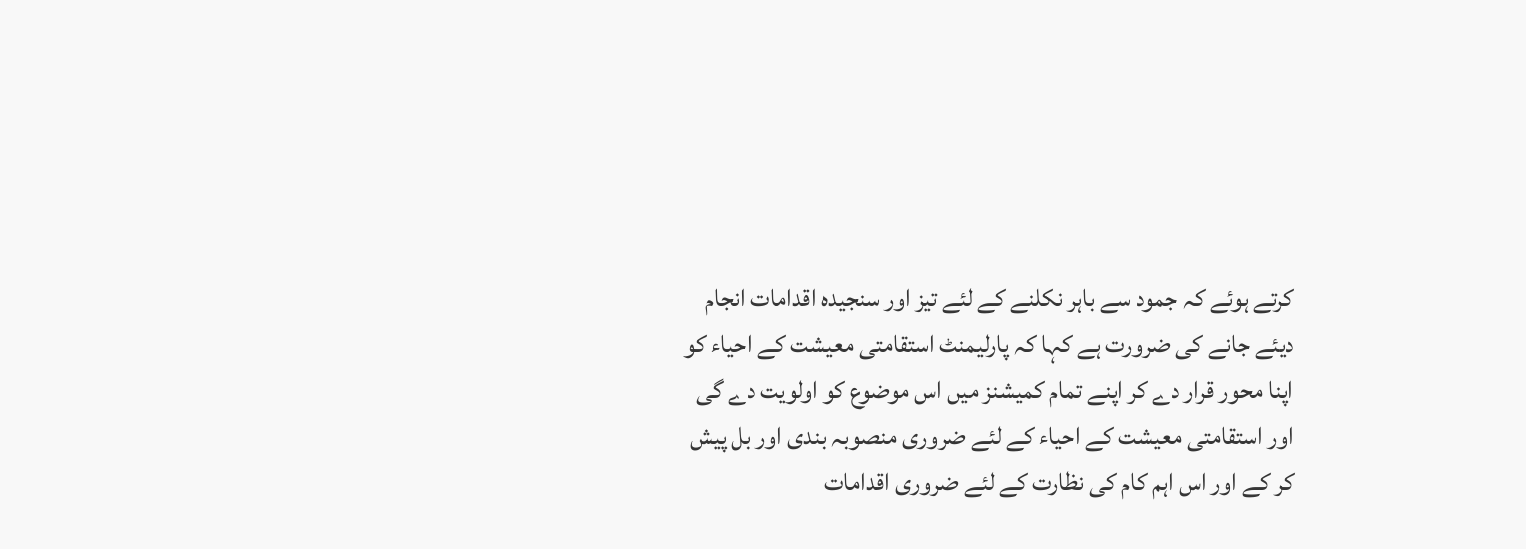کرتے ہوئے کہ جمود سے باہر نکلنے کے لئے تیز اور سنجیدہ اقدامات انجام دیئے جانے کی ضرورت ہے کہا کہ پارلیمنٹ استقامتی معیشت کے احیاء کو اپنا محور قرار دے کر اپنے تمام کمیشنز میں اس موضوع کو اولویت دے گی اور استقامتی معیشت کے احیاء کے لئے ضروری منصوبہ بندی اور بل پیش کر کے اور اس اہم کام کی نظارت کے لئے ضروری اقدامات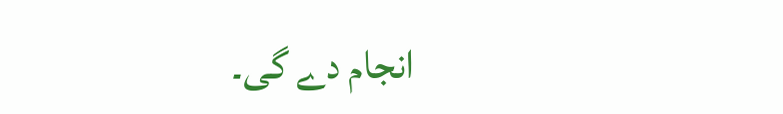انجام دے گی۔